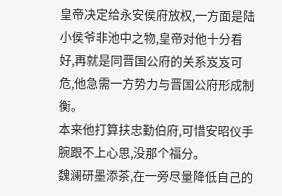皇帝决定给永安侯府放权,一方面是陆小侯爷非池中之物,皇帝对他十分看好,再就是同晋国公府的关系岌岌可危,他急需一方势力与晋国公府形成制衡。
本来他打算扶忠勤伯府,可惜安昭仪手腕跟不上心思,没那个福分。
魏澜研墨添茶,在一旁尽量降低自己的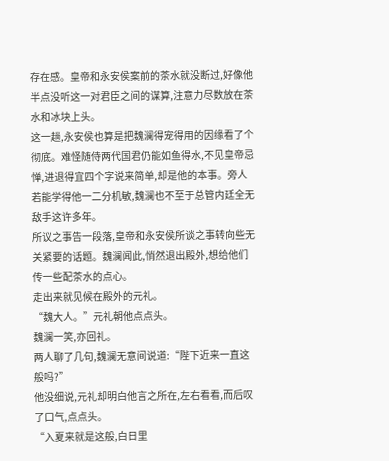存在感。皇帝和永安侯案前的茶水就没断过,好像他半点没听这一对君臣之间的谋算,注意力尽数放在茶水和冰块上头。
这一趟,永安侯也算是把魏澜得宠得用的因缘看了个彻底。难怪随侍两代国君仍能如鱼得水,不见皇帝忌惮,进退得宜四个字说来简单,却是他的本事。旁人若能学得他一二分机敏,魏澜也不至于总管内廷全无敌手这许多年。
所议之事告一段落,皇帝和永安侯所谈之事转向些无关紧要的话题。魏澜闻此,悄然退出殿外,想给他们传一些配茶水的点心。
走出来就见候在殿外的元礼。
“魏大人。”元礼朝他点点头。
魏澜一笑,亦回礼。
两人聊了几句,魏澜无意间说道:“陛下近来一直这般吗?”
他没细说,元礼却明白他言之所在,左右看看,而后叹了口气,点点头。
“入夏来就是这般,白日里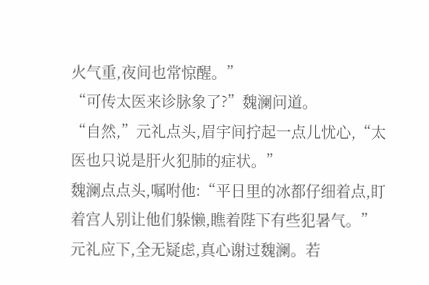火气重,夜间也常惊醒。”
“可传太医来诊脉象了?”魏澜问道。
“自然,”元礼点头,眉宇间拧起一点儿忧心,“太医也只说是肝火犯肺的症状。”
魏澜点点头,嘱咐他:“平日里的冰都仔细着点,盯着宫人别让他们躲懒,瞧着陛下有些犯暑气。”
元礼应下,全无疑虑,真心谢过魏澜。若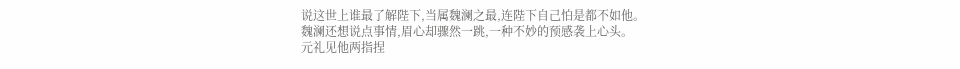说这世上谁最了解陛下,当属魏澜之最,连陛下自己怕是都不如他。
魏澜还想说点事情,眉心却骤然一跳,一种不妙的预感袭上心头。
元礼见他两指捏